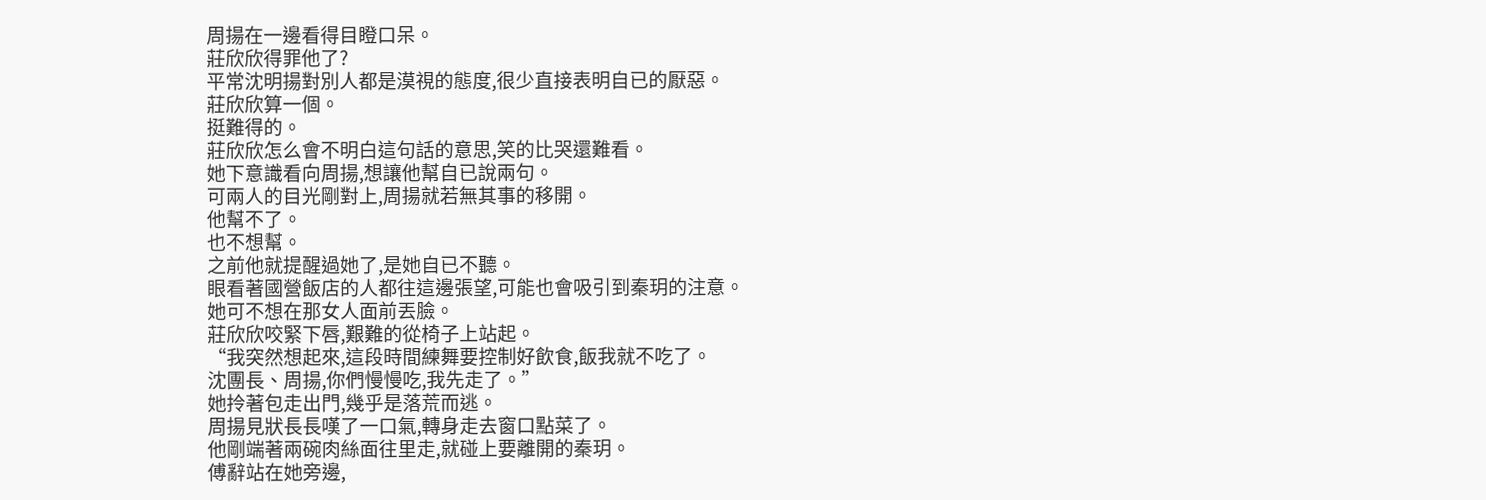周揚在一邊看得目瞪口呆。
莊欣欣得罪他了?
平常沈明揚對別人都是漠視的態度,很少直接表明自已的厭惡。
莊欣欣算一個。
挺難得的。
莊欣欣怎么會不明白這句話的意思,笑的比哭還難看。
她下意識看向周揚,想讓他幫自已說兩句。
可兩人的目光剛對上,周揚就若無其事的移開。
他幫不了。
也不想幫。
之前他就提醒過她了,是她自已不聽。
眼看著國營飯店的人都往這邊張望,可能也會吸引到秦玥的注意。
她可不想在那女人面前丟臉。
莊欣欣咬緊下唇,艱難的從椅子上站起。
“我突然想起來,這段時間練舞要控制好飲食,飯我就不吃了。
沈團長、周揚,你們慢慢吃,我先走了。”
她拎著包走出門,幾乎是落荒而逃。
周揚見狀長長嘆了一口氣,轉身走去窗口點菜了。
他剛端著兩碗肉絲面往里走,就碰上要離開的秦玥。
傅辭站在她旁邊,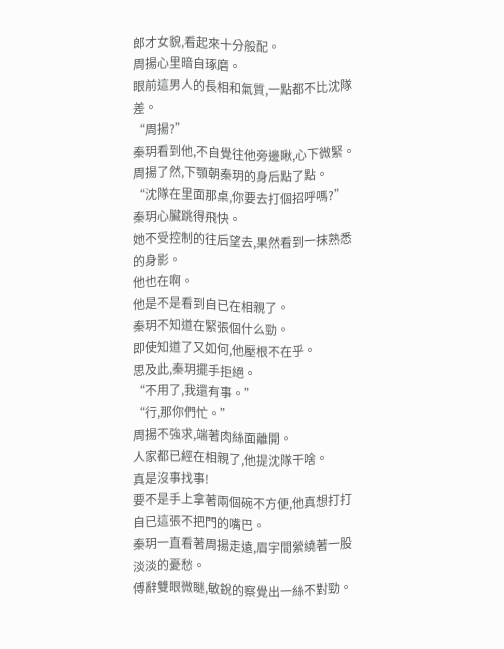郎才女貌,看起來十分般配。
周揚心里暗自琢磨。
眼前這男人的長相和氣質,一點都不比沈隊差。
“周揚?”
秦玥看到他,不自覺往他旁邊瞅,心下微緊。
周揚了然,下顎朝秦玥的身后點了點。
“沈隊在里面那桌,你要去打個招呼嗎?”
秦玥心臟跳得飛快。
她不受控制的往后望去,果然看到一抹熟悉的身影。
他也在啊。
他是不是看到自已在相親了。
秦玥不知道在緊張個什么勁。
即使知道了又如何,他壓根不在乎。
思及此,秦玥擺手拒絕。
“不用了,我還有事。”
“行,那你們忙。”
周揚不強求,端著肉絲面離開。
人家都已經在相親了,他提沈隊干啥。
真是沒事找事!
要不是手上拿著兩個碗不方便,他真想打打自已這張不把門的嘴巴。
秦玥一直看著周揚走遠,眉宇間縈繞著一股淡淡的憂愁。
傅辭雙眼微瞇,敏銳的察覺出一絲不對勁。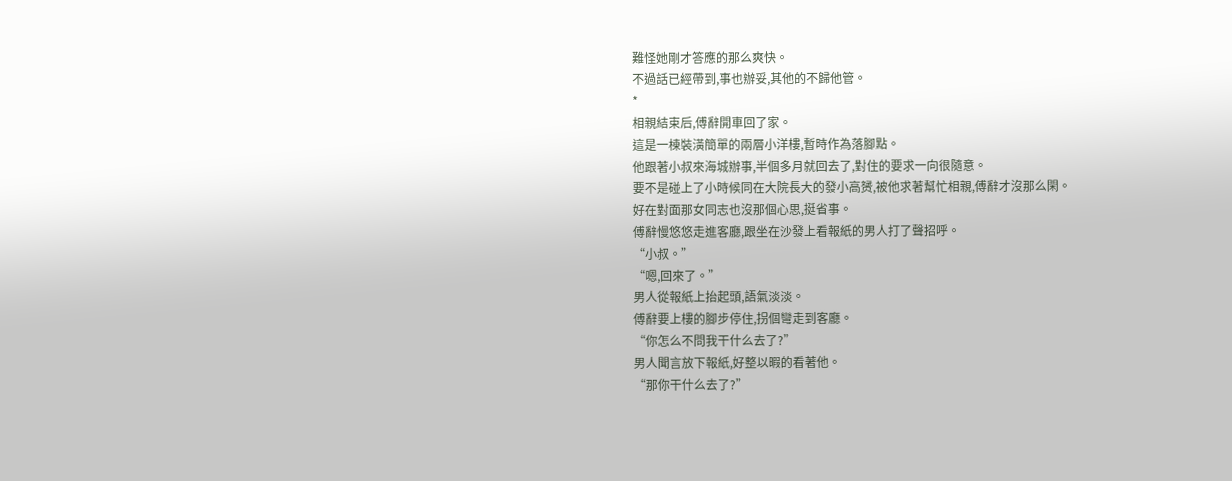難怪她剛才答應的那么爽快。
不過話已經帶到,事也辦妥,其他的不歸他管。
*
相親結束后,傅辭開車回了家。
這是一棟裝潢簡單的兩層小洋樓,暫時作為落腳點。
他跟著小叔來海城辦事,半個多月就回去了,對住的要求一向很隨意。
要不是碰上了小時候同在大院長大的發小高赟,被他求著幫忙相親,傅辭才沒那么閑。
好在對面那女同志也沒那個心思,挺省事。
傅辭慢悠悠走進客廳,跟坐在沙發上看報紙的男人打了聲招呼。
“小叔。”
“嗯,回來了。”
男人從報紙上抬起頭,語氣淡淡。
傅辭要上樓的腳步停住,拐個彎走到客廳。
“你怎么不問我干什么去了?”
男人聞言放下報紙,好整以暇的看著他。
“那你干什么去了?”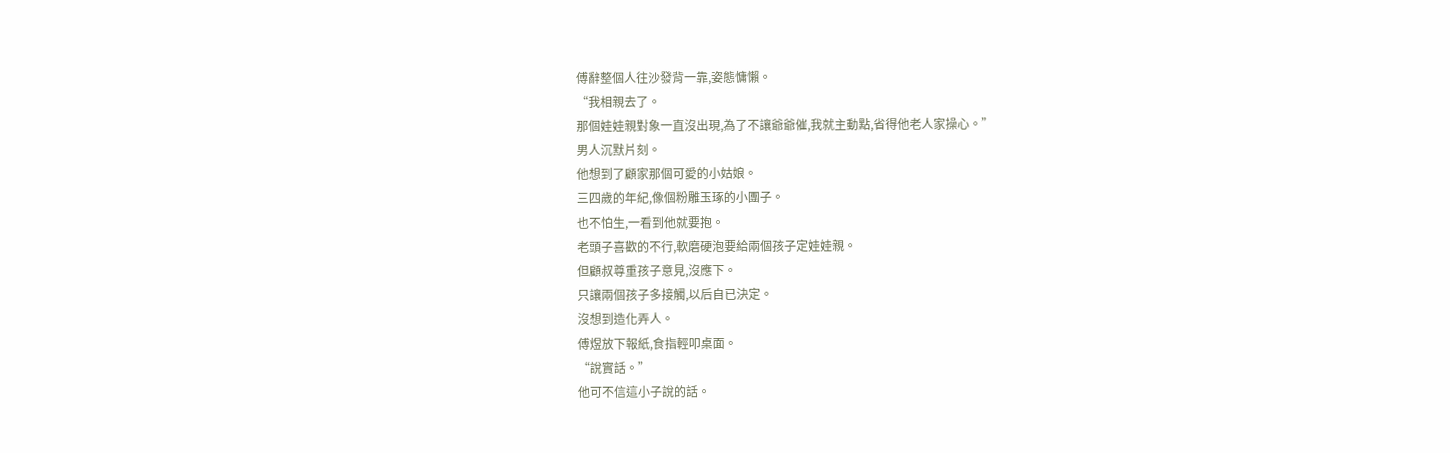傅辭整個人往沙發背一靠,姿態慵懶。
“我相親去了。
那個娃娃親對象一直沒出現,為了不讓爺爺催,我就主動點,省得他老人家操心。”
男人沉默片刻。
他想到了顧家那個可愛的小姑娘。
三四歲的年紀,像個粉雕玉琢的小團子。
也不怕生,一看到他就要抱。
老頭子喜歡的不行,軟磨硬泡要給兩個孩子定娃娃親。
但顧叔尊重孩子意見,沒應下。
只讓兩個孩子多接觸,以后自已決定。
沒想到造化弄人。
傅煜放下報紙,食指輕叩桌面。
“說實話。”
他可不信這小子說的話。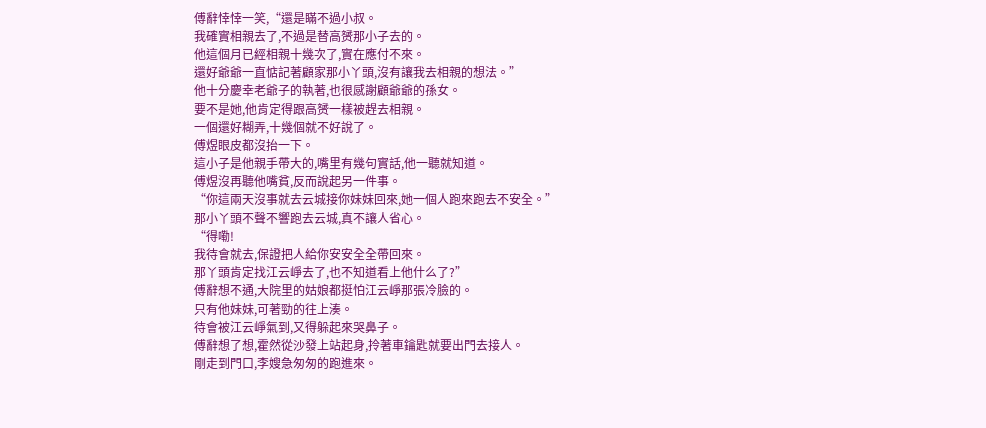傅辭悻悻一笑,“還是瞞不過小叔。
我確實相親去了,不過是替高赟那小子去的。
他這個月已經相親十幾次了,實在應付不來。
還好爺爺一直惦記著顧家那小丫頭,沒有讓我去相親的想法。”
他十分慶幸老爺子的執著,也很感謝顧爺爺的孫女。
要不是她,他肯定得跟高赟一樣被趕去相親。
一個還好糊弄,十幾個就不好說了。
傅煜眼皮都沒抬一下。
這小子是他親手帶大的,嘴里有幾句實話,他一聽就知道。
傅煜沒再聽他嘴貧,反而說起另一件事。
“你這兩天沒事就去云城接你妹妹回來,她一個人跑來跑去不安全。”
那小丫頭不聲不響跑去云城,真不讓人省心。
“得嘞!
我待會就去,保證把人給你安安全全帶回來。
那丫頭肯定找江云崢去了,也不知道看上他什么了?”
傅辭想不通,大院里的姑娘都挺怕江云崢那張冷臉的。
只有他妹妹,可著勁的往上湊。
待會被江云崢氣到,又得躲起來哭鼻子。
傅辭想了想,霍然從沙發上站起身,拎著車鑰匙就要出門去接人。
剛走到門口,李嫂急匆匆的跑進來。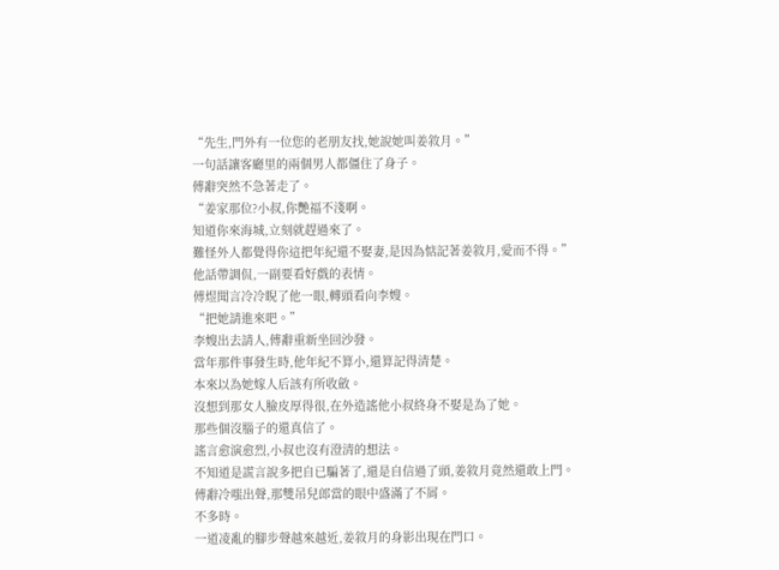“先生,門外有一位您的老朋友找,她說她叫姜敘月。”
一句話讓客廳里的兩個男人都僵住了身子。
傅辭突然不急著走了。
“姜家那位?小叔,你艷福不淺啊。
知道你來海城,立刻就趕過來了。
難怪外人都覺得你這把年紀還不娶妻,是因為惦記著姜敘月,愛而不得。”
他話帶調侃,一副要看好戲的表情。
傅煜聞言冷冷睨了他一眼,轉頭看向李嫂。
“把她請進來吧。”
李嫂出去請人,傅辭重新坐回沙發。
當年那件事發生時,他年紀不算小,還算記得清楚。
本來以為她嫁人后該有所收斂。
沒想到那女人臉皮厚得很,在外造謠他小叔終身不娶是為了她。
那些個沒腦子的還真信了。
謠言愈演愈烈,小叔也沒有澄清的想法。
不知道是謊言說多把自已騙著了,還是自信過了頭,姜敘月竟然還敢上門。
傅辭冷嗤出聲,那雙吊兒郎當的眼中盛滿了不屑。
不多時。
一道凌亂的腳步聲越來越近,姜敘月的身影出現在門口。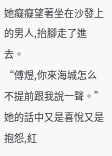她癡癡望著坐在沙發上的男人,抬腳走了進去。
“傅煜,你來海城怎么不提前跟我說一聲。”
她的話中又是喜悅又是抱怨,紅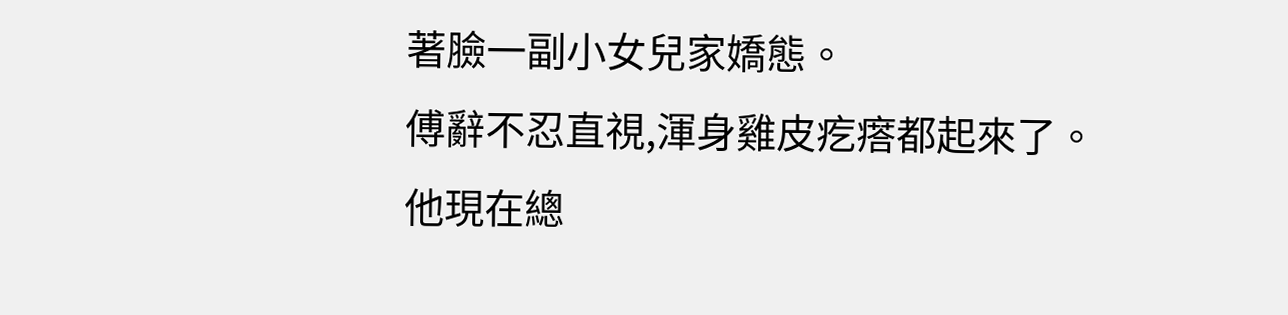著臉一副小女兒家嬌態。
傅辭不忍直視,渾身雞皮疙瘩都起來了。
他現在總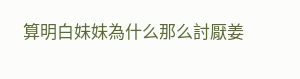算明白妹妹為什么那么討厭姜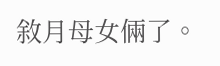敘月母女倆了。